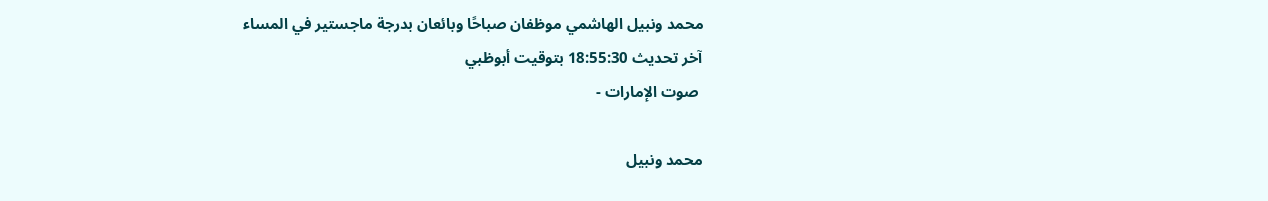محمد ونبيل الهاشمي موظفان صباحًا وبائعان بدرجة ماجستير في المساء
آخر تحديث 18:55:30 بتوقيت أبوظبي
 صوت الإمارات -

محمد ونبيل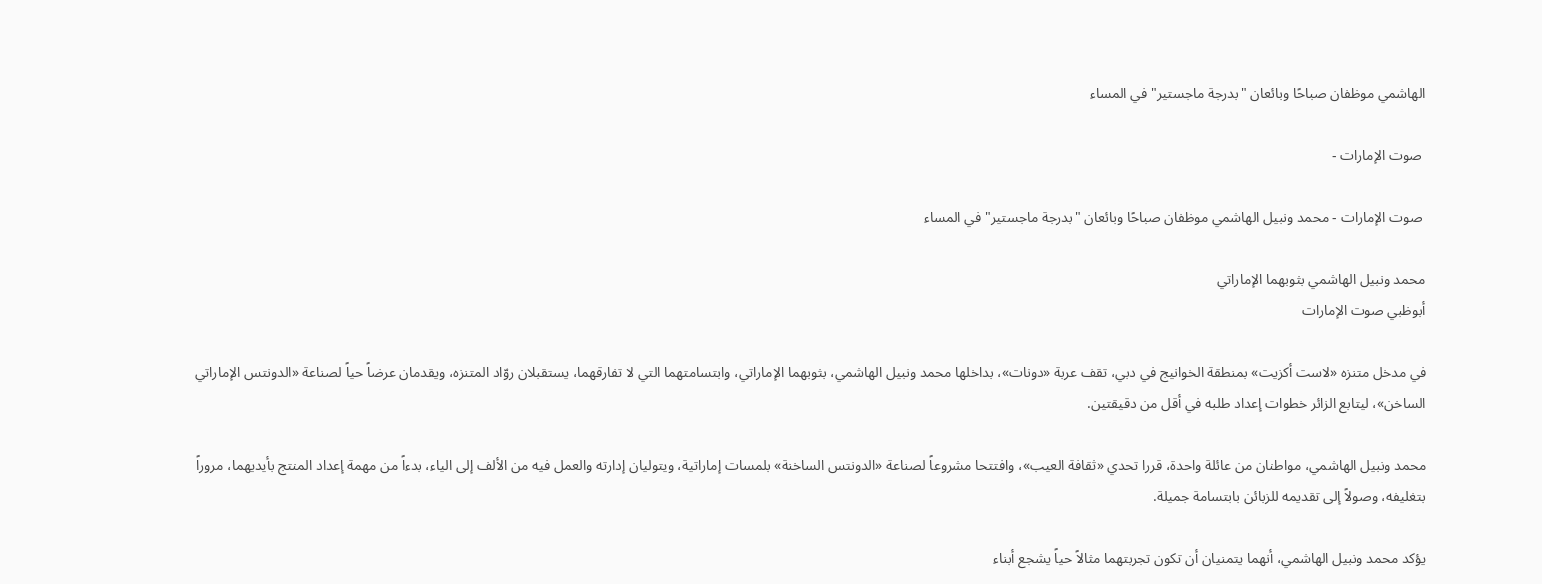الهاشمي موظفان صباحًا وبائعان "بدرجة ماجستير" في المساء

 صوت الإمارات -

 صوت الإمارات - محمد ونبيل الهاشمي موظفان صباحًا وبائعان "بدرجة ماجستير" في المساء

محمد ونبيل الهاشمي بثوبهما الإماراتي
أبوظبي صوت الإمارات

في مدخل متنزه «لاست أكزيت» بمنطقة الخوانيج في دبي، تقف عربة «دونات»، بداخلها محمد ونبيل الهاشمي، بثوبهما الإماراتي، وابتسامتهما التي لا تفارقهما، يستقبلان روّاد المتنزه، ويقدمان عرضاً حياً لصناعة «الدونتس الإماراتي الساخن»، ليتابع الزائر خطوات إعداد طلبه في أقل من دقيقتين.

محمد ونبيل الهاشمي، مواطنان من عائلة واحدة، قررا تحدي «ثقافة العيب»، وافتتحا مشروعاً لصناعة «الدونتس الساخنة» بلمسات إماراتية، ويتوليان إدارته والعمل فيه من الألف إلى الياء، بدءاً من مهمة إعداد المنتج بأيديهما، مروراً بتغليفه، وصولاً إلى تقديمه للزبائن بابتسامة جميلة.

يؤكد محمد ونبيل الهاشمي، أنهما يتمنيان أن تكون تجربتهما مثالاً حياً يشجع أبناء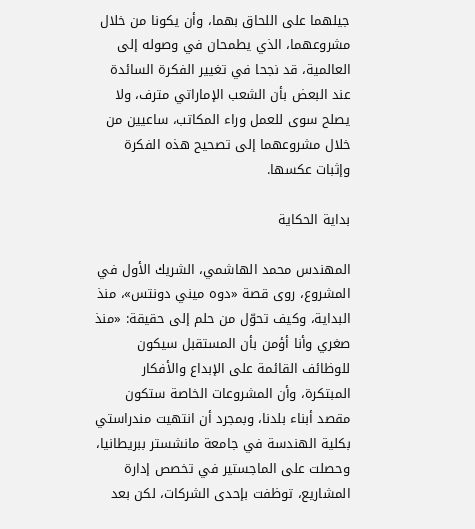جيلهما على اللحاق بهما، وأن يكونا من خلال مشروعهما، الذي يطمحان في وصوله إلى العالمية، قد نجحا في تغيير الفكرة السائدة عند البعض بأن الشعب الإماراتي مترف، ولا يصلح سوى للعمل وراء المكاتب، ساعيين من خلال مشروعهما إلى تصحيح هذه الفكرة وإثبات عكسها.

بداية الحكاية

المهندس محمد الهاشمي، الشريك الأول في المشروع، روى قصة «دوه ميني دونتس»، منذ البداية، وكيف تحوّل من حلم إلى حقيقة: «منذ صغري وأنا أؤمن بأن المستقبل سيكون للوظائف القائمة على الإبداع والأفكار المبتكرة، وأن المشروعات الخاصة ستكون مقصد أبناء بلدنا، وبمجرد أن انتهيت مندراستي بكلية الهندسة في جامعة مانشستر ببريطانيا، وحصلت على الماجستير في تخصص إدارة المشاريع، توظفت بإحدى الشركات، لكن بعد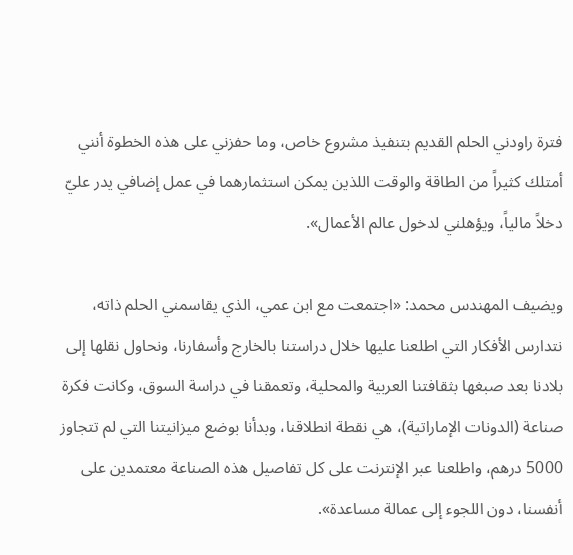فترة راودني الحلم القديم بتنفيذ مشروع خاص، وما حفزني على هذه الخطوة أنني أمتلك كثيراً من الطاقة والوقت اللذين يمكن استثمارهما في عمل إضافي يدر عليّ دخلاً مالياً، ويؤهلني لدخول عالم الأعمال».

ويضيف المهندس محمد: «اجتمعت مع ابن عمي، الذي يقاسمني الحلم ذاته، نتدارس الأفكار التي اطلعنا عليها خلال دراستنا بالخارج وأسفارنا، ونحاول نقلها إلى بلادنا بعد صبغها بثقافتنا العربية والمحلية، وتعمقنا في دراسة السوق، وكانت فكرة صناعة (الدونات الإماراتية)، هي نقطة انطلاقنا، وبدأنا بوضع ميزانيتنا التي لم تتجاوز 5000 درهم، واطلعنا عبر الإنترنت على كل تفاصيل هذه الصناعة معتمدين على أنفسنا، دون اللجوء إلى عمالة مساعدة».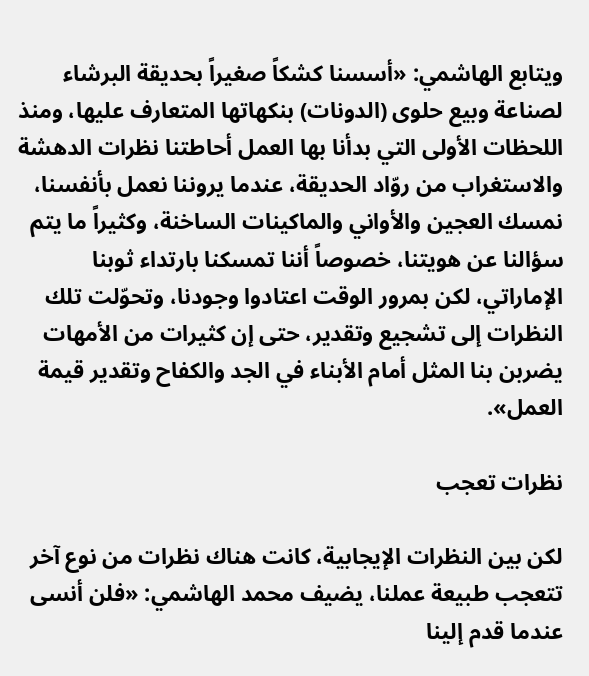ويتابع الهاشمي: «أسسنا كشكاً صغيراً بحديقة البرشاء لصناعة وبيع حلوى (الدونات) بنكهاتها المتعارف عليها، ومنذ اللحظات الأولى التي بدأنا بها العمل أحاطتنا نظرات الدهشة والاستغراب من روّاد الحديقة، عندما يروننا نعمل بأنفسنا، نمسك العجين والأواني والماكينات الساخنة، وكثيراً ما يتم سؤالنا عن هويتنا، خصوصاً أننا تمسكنا بارتداء ثوبنا الإماراتي، لكن بمرور الوقت اعتادوا وجودنا، وتحوّلت تلك النظرات إلى تشجيع وتقدير، حتى إن كثيرات من الأمهات يضربن بنا المثل أمام الأبناء في الجد والكفاح وتقدير قيمة العمل».

نظرات تعجب

لكن بين النظرات الإيجابية، كانت هناك نظرات من نوع آخر تتعجب طبيعة عملنا، يضيف محمد الهاشمي: «فلن أنسى عندما قدم إلينا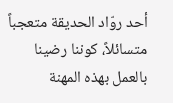أحد روّاد الحديقة متعجباً متسائلاً، كوننا رضينا بالعمل بهذه المهنة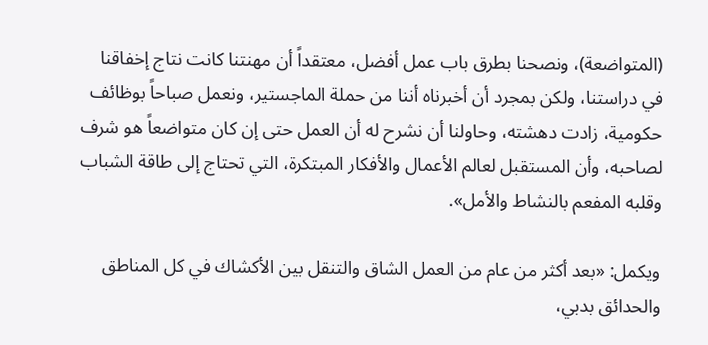(المتواضعة)، ونصحنا بطرق باب عمل أفضل، معتقداً أن مهنتنا كانت نتاج إخفاقنا في دراستنا، ولكن بمجرد أن أخبرناه أننا من حملة الماجستير، ونعمل صباحاً بوظائف حكومية، زادت دهشته، وحاولنا أن نشرح له أن العمل حتى إن كان متواضعاً هو شرف لصاحبه، وأن المستقبل لعالم الأعمال والأفكار المبتكرة، التي تحتاج إلى طاقة الشباب وقلبه المفعم بالنشاط والأمل».

ويكمل: «بعد أكثر من عام من العمل الشاق والتنقل بين الأكشاك في كل المناطق والحدائق بدبي،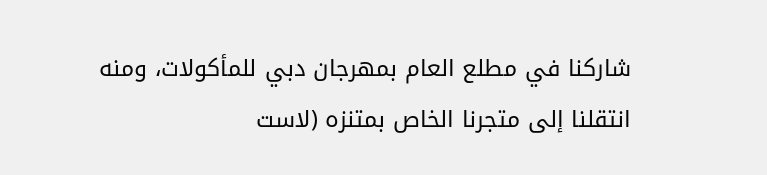شاركنا في مطلع العام بمهرجان دبي للمأكولات، ومنه انتقلنا إلى متجرنا الخاص بمتنزه (لاست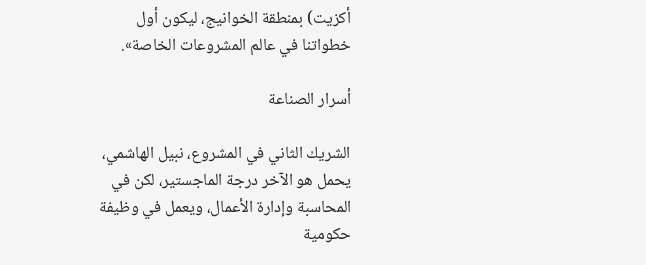أكزيت) بمنطقة الخوانيج، ليكون أول خطواتنا في عالم المشروعات الخاصة».

أسرار الصناعة

الشريك الثاني في المشروع، نبيل الهاشمي، يحمل هو الآخر درجة الماجستير، لكن في المحاسبة وإدارة الأعمال، ويعمل في وظيفة حكومية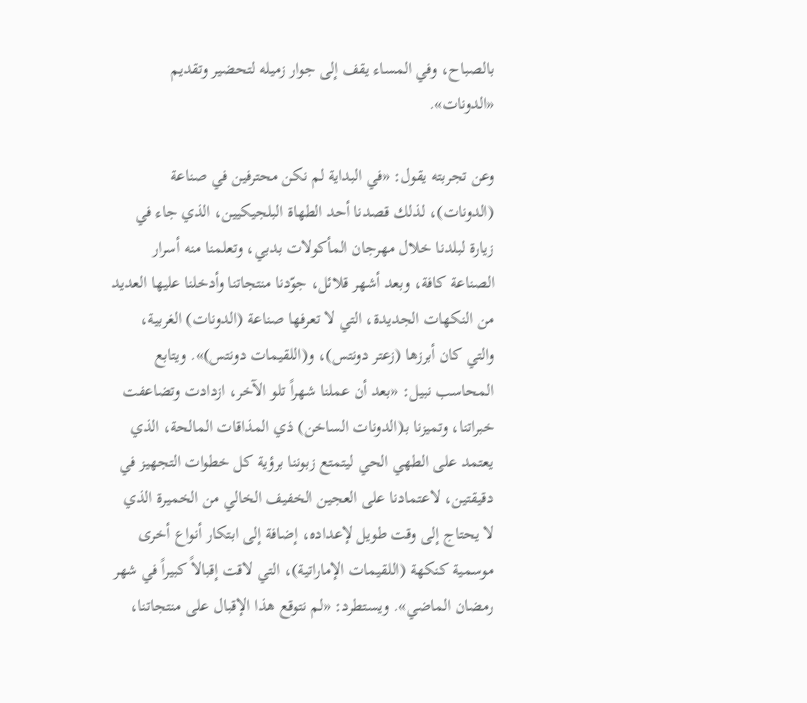بالصباح، وفي المساء يقف إلى جوار زميله لتحضير وتقديم «الدونات».

وعن تجربته يقول: «في البداية لم نكن محترفين في صناعة (الدونات)، لذلك قصدنا أحد الطهاة البلجيكيين، الذي جاء في زيارة لبلدنا خلال مهرجان المأكولات بدبي، وتعلمنا منه أسرار الصناعة كافة، وبعد أشهر قلائل، جوّدنا منتجاتنا وأدخلنا عليها العديد من النكهات الجديدة، التي لا تعرفها صناعة (الدونات) الغربية، والتي كان أبرزها (زعتر دونتس)، و(اللقيمات دونتس)». ويتابع المحاسب نبيل: «بعد أن عملنا شهراً تلو الآخر، ازدادت وتضاعفت خبراتنا، وتميزنا بـ(الدونات الساخن) ذي المذاقات المالحة، الذي يعتمد على الطهي الحي ليتمتع زبوننا برؤية كل خطوات التجهيز في دقيقتين، لاعتمادنا على العجين الخفيف الخالي من الخميرة الذي لا يحتاج إلى وقت طويل لإعداده، إضافة إلى ابتكار أنواع أخرى موسمية كنكهة (اللقيمات الإماراتية)، التي لاقت إقبالاً كبيراً في شهر رمضان الماضي». ويستطرد: «لم نتوقع هذا الإقبال على منتجاتنا،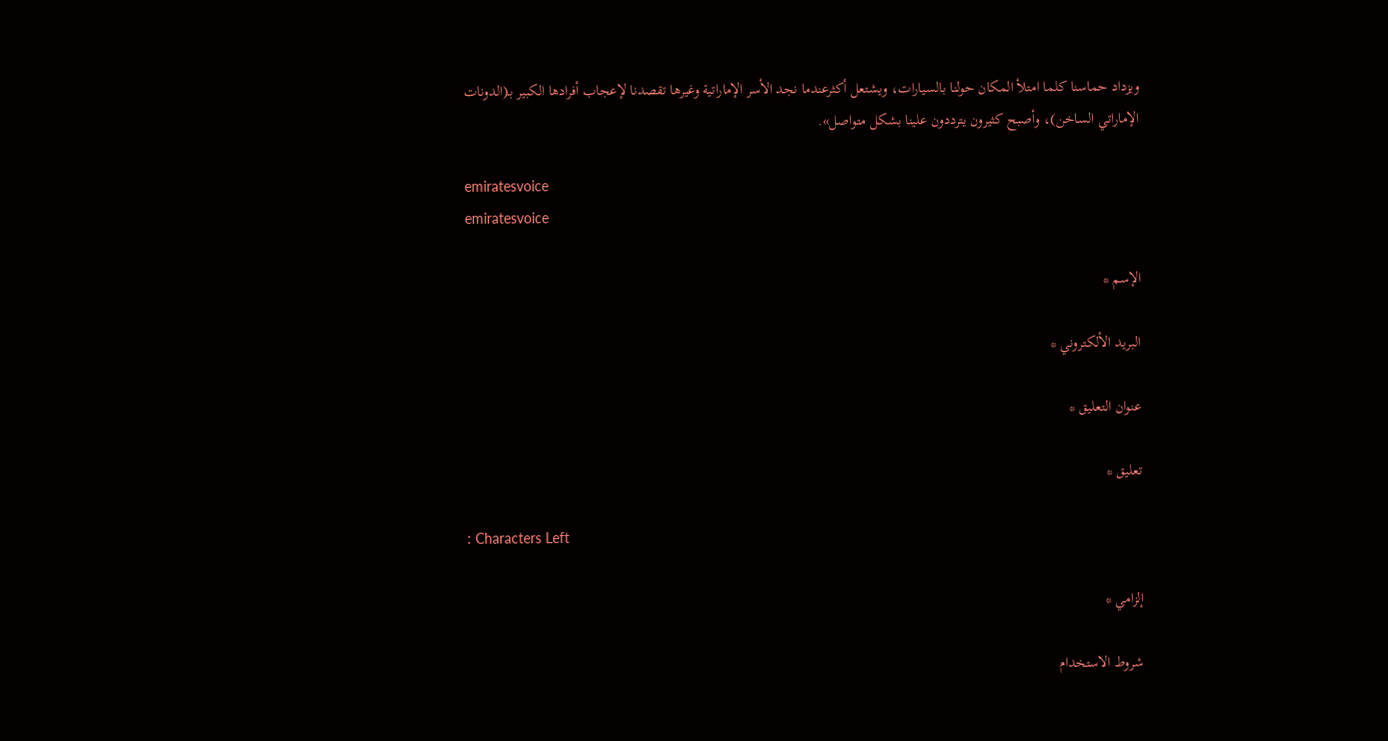ويزداد حماسنا كلما امتلأ المكان حولنا بالسيارات، ويشتعل أكثرعندما نجد الأسر الإماراتية وغيرها تقصدنا لإعجاب أفرادها الكبير بـ(الدونات الإماراتي الساخن)، وأصبح كثيرون يترددون علينا بشكل متواصل».

emiratesvoice
emiratesvoice

الإسم *

البريد الألكتروني *

عنوان التعليق *

تعليق *

: Characters Left

إلزامي *

شروط الاستخدام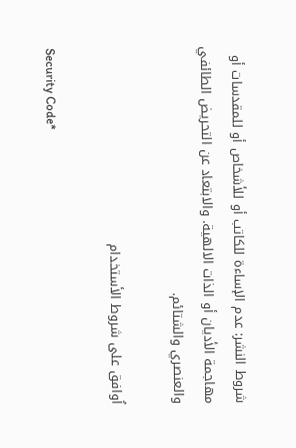شروط النشر: عدم الإساءة للكاتب أو للأشخاص أو للمقدسات أو مهاجمة الأديان أو الذات الالهية. والابتعاد عن التحريض الطائفي والعنصري والشتائم.

اُوافق على شروط الأستخدام

Security Code*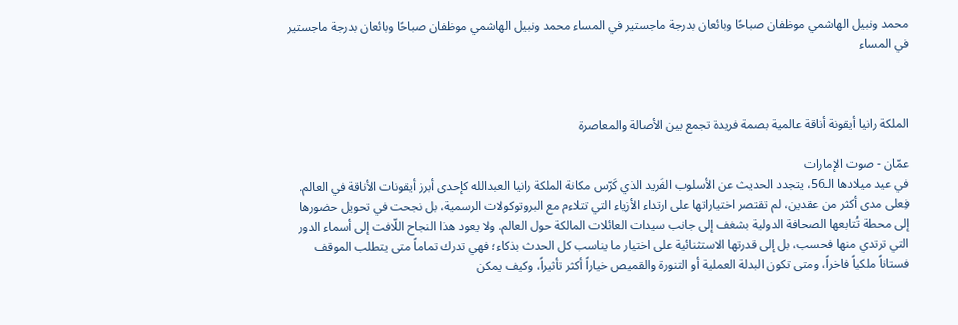محمد ونبيل الهاشمي موظفان صباحًا وبائعان بدرجة ماجستير في المساء محمد ونبيل الهاشمي موظفان صباحًا وبائعان بدرجة ماجستير في المساء



الملكة رانيا أيقونة أناقة عالمية بصمة فريدة تجمع بين الأصالة والمعاصرة

عمّان - صوت الإمارات
في عيد ميلادها الـ56، يتجدد الحديث عن الأسلوب الفَريد الذي كَرّس مكانة الملكة رانيا العبدالله كإحدى أبرز أيقونات الأناقة في العالم. فِعلى مدى أكثر من عقدين، لم تقتصر اختياراتها على ارتداء الأزياء التي تتلاءم مع البروتوكولات الرسمية، بل نجحت في تحويل حضورها إلى محطة تُتابعها الصحافة الدولية بشغف إلى جانب سيدات العائلات المالكة حول العالم. ولا يعود هذا النجاح اللّافت إلى أسماء الدور التي ترتدي منها فحسب، بل إلى قدرتها الاستثنائية على اختيار ما يناسب كل الحدث بذكاء؛ فهي تدرك تماماً متى يتطلب الموقف فستاناً ملكياً فاخراً، ومتى تكون البدلة العملية أو التنورة والقميص خياراً أكثر تأثيراً، وكيف يمكن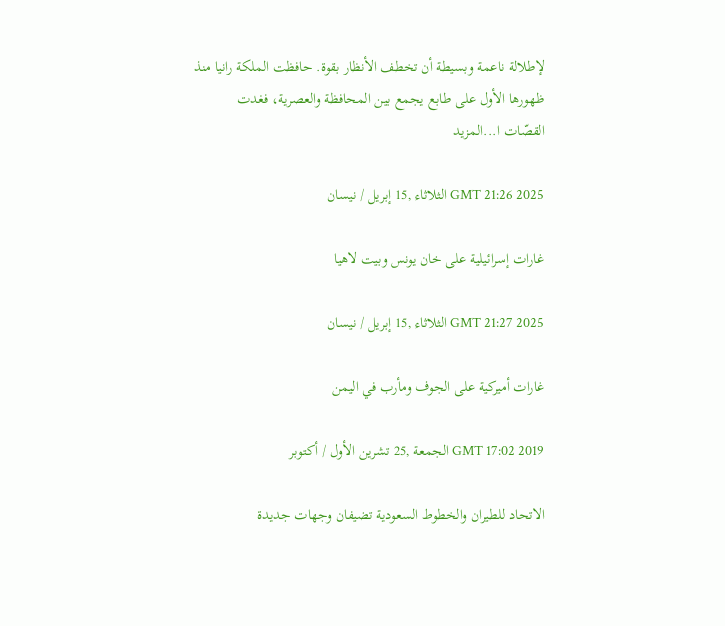لإطلالة ناعمة وبسيطة أن تخطف الأنظار بقوة. حافظت الملكة رانيا منذ ظهورها الأول على طابع يجمع بين المحافظة والعصرية، فغدت القصّات ا...المزيد

GMT 21:26 2025 الثلاثاء ,15 إبريل / نيسان

غارات إسرائيلية على خان يونس وبيت لاهيا

GMT 21:27 2025 الثلاثاء ,15 إبريل / نيسان

غارات أميركية على الجوف ومأرب في اليمن

GMT 17:02 2019 الجمعة ,25 تشرين الأول / أكتوبر

الاتحاد للطيران والخطوط السعودية تضيفان وجهات جديدة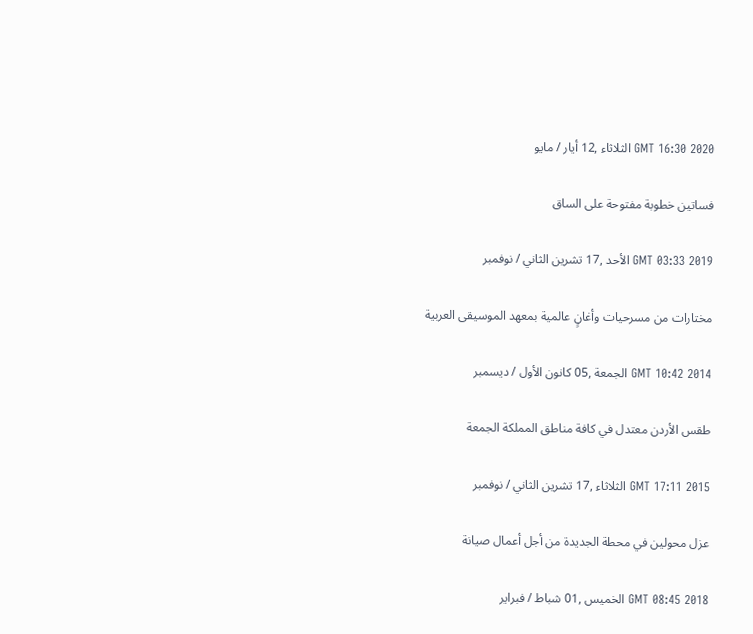GMT 16:30 2020 الثلاثاء ,12 أيار / مايو

فساتين خطوبة مفتوحة على الساق

GMT 03:33 2019 الأحد ,17 تشرين الثاني / نوفمبر

مختارات من مسرحيات وأغانٍ عالمية بمعهد الموسيقى العربية

GMT 10:42 2014 الجمعة ,05 كانون الأول / ديسمبر

طقس الأردن معتدل في كافة مناطق المملكة الجمعة

GMT 17:11 2015 الثلاثاء ,17 تشرين الثاني / نوفمبر

عزل محولين في محطة الجديدة من أجل أعمال صيانة

GMT 08:45 2018 الخميس ,01 شباط / فبراير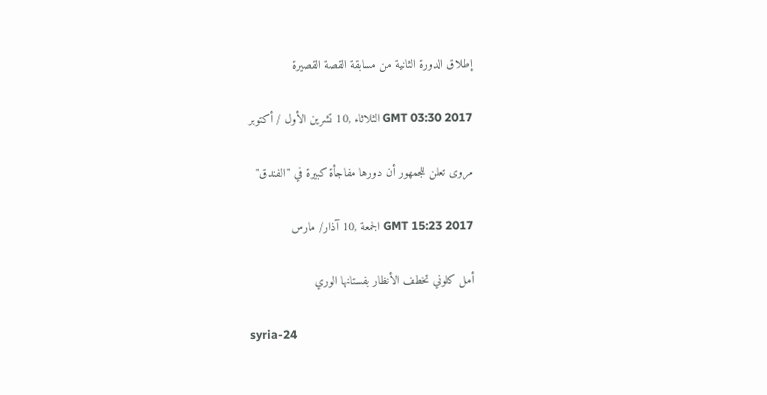إطلاق الدورة الثانية من مسابقة القصة القصيرة

GMT 03:30 2017 الثلاثاء ,10 تشرين الأول / أكتوبر

مروى تعلن للجمهور أن دورها مفاجأة كبيرة في "الفندق"

GMT 15:23 2017 الجمعة ,10 آذار/ مارس

أمل كلوني تخطف الأنظار بفستانها الوري

syria-24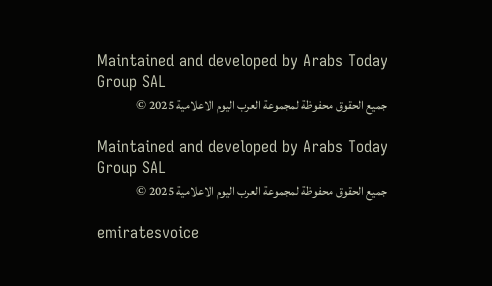Maintained and developed by Arabs Today Group SAL
جميع الحقوق محفوظة لمجموعة العرب اليوم الاعلامية 2025 ©

Maintained and developed by Arabs Today Group SAL
جميع الحقوق محفوظة لمجموعة العرب اليوم الاعلامية 2025 ©

emiratesvoice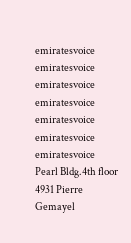emiratesvoice emiratesvoice emiratesvoice
emiratesvoice emiratesvoice emiratesvoice
emiratesvoice
Pearl Bldg.4th floor
4931 Pierre Gemayel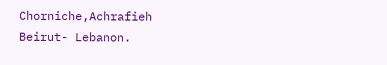Chorniche,Achrafieh
Beirut- Lebanon.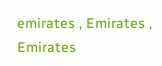emirates , Emirates , Emirates